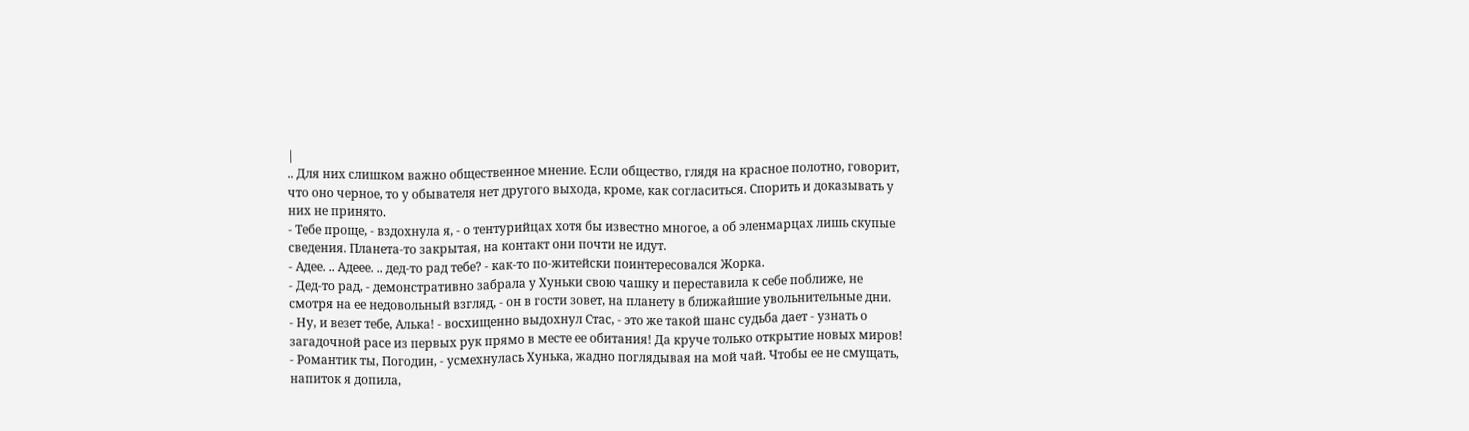|
.. Для них слишком важно общественное мнение. Если общество, глядя на красное полотно, говорит, что оно черное, то у обывателя нет другого выхода, кроме, как согласиться. Спорить и доказывать у них не принято.
- Тебе проще, - вздохнула я, - о тентурийцах хотя бы известно многое, а об эленмарцах лишь скупые сведения. Планета-то закрытая, на контакт они почти не идут.
- Адее. .. Адеее. .. дед-то рад тебе? - как-то по-житейски поинтересовался Жорка.
- Дед-то рад, - демонстративно забрала у Хуньки свою чашку и переставила к себе поближе, не смотря на ее недовольный взгляд, - он в гости зовет, на планету в ближайшие увольнительные дни.
- Ну, и везет тебе, Алька! - восхищенно выдохнул Стас, - это же такой шанс судьба дает - узнать о загадочной расе из первых рук прямо в месте ее обитания! Да круче только открытие новых миров!
- Романтик ты, Погодин, - усмехнулась Хунька, жадно поглядывая на мой чай. Чтобы ее не смущать, напиток я допила,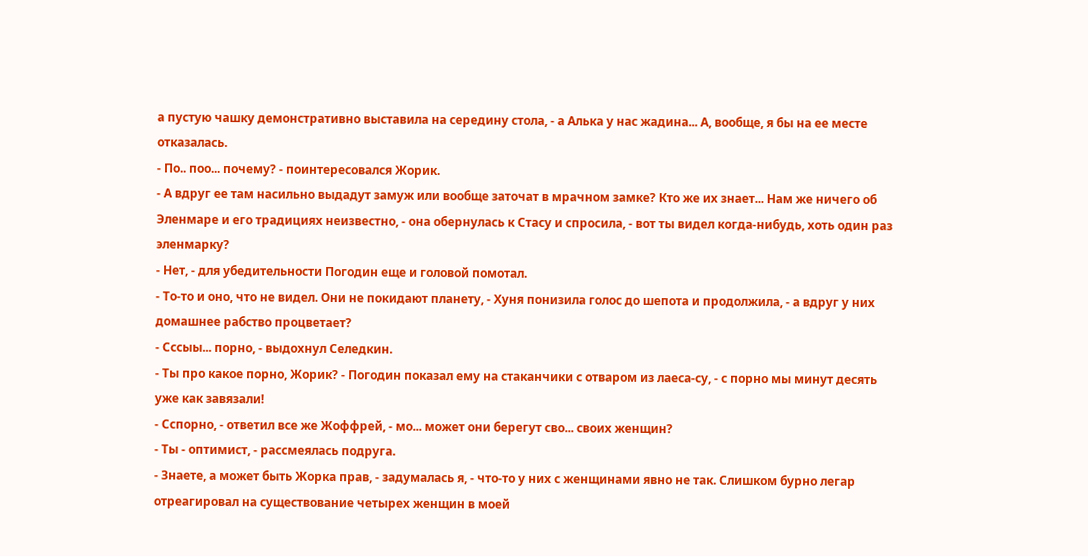а пустую чашку демонстративно выставила на середину стола, - а Алька у нас жадина... А, вообще, я бы на ее месте отказалась.
- По.. поо... почему? - поинтересовался Жорик.
- А вдруг ее там насильно выдадут замуж или вообще заточат в мрачном замке? Кто же их знает... Нам же ничего об Эленмаре и его традициях неизвестно, - она обернулась к Стасу и спросила, - вот ты видел когда-нибудь, хоть один раз эленмарку?
- Нет, - для убедительности Погодин еще и головой помотал.
- То-то и оно, что не видел. Они не покидают планету, - Хуня понизила голос до шепота и продолжила, - а вдруг у них домашнее рабство процветает?
- Сссыы... порно, - выдохнул Селедкин.
- Ты про какое порно, Жорик? - Погодин показал ему на стаканчики с отваром из лаеса-су, - с порно мы минут десять уже как завязали!
- Сспорно, - ответил все же Жоффрей, - мо... может они берегут сво... своих женщин?
- Ты - оптимист, - рассмеялась подруга.
- Знаете, а может быть Жорка прав, - задумалась я, - что-то у них с женщинами явно не так. Слишком бурно легар отреагировал на существование четырех женщин в моей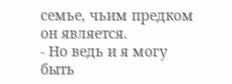семье, чьим предком он является.
- Но ведь и я могу быть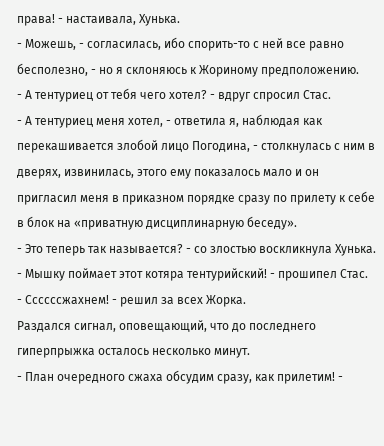права! - настаивала, Хунька.
- Можешь, - согласилась, ибо спорить-то с ней все равно бесполезно, - но я склоняюсь к Жориному предположению.
- А тентуриец от тебя чего хотел? - вдруг спросил Стас.
- А тентуриец меня хотел, - ответила я, наблюдая как перекашивается злобой лицо Погодина, - столкнулась с ним в дверях, извинилась, этого ему показалось мало и он пригласил меня в приказном порядке сразу по прилету к себе в блок на «приватную дисциплинарную беседу».
- Это теперь так называется? - со злостью воскликнула Хунька.
- Мышку поймает этот котяра тентурийский! - прошипел Стас.
- Ссссссжахнем! - решил за всех Жорка.
Раздался сигнал, оповещающий, что до последнего гиперпрыжка осталось несколько минут.
- План очередного сжаха обсудим сразу, как прилетим! -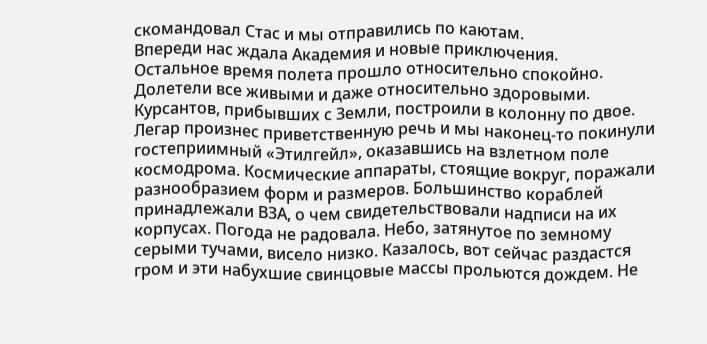скомандовал Стас и мы отправились по каютам.
Впереди нас ждала Академия и новые приключения.
Остальное время полета прошло относительно спокойно. Долетели все живыми и даже относительно здоровыми. Курсантов, прибывших с Земли, построили в колонну по двое. Легар произнес приветственную речь и мы наконец-то покинули гостеприимный «Этилгейл», оказавшись на взлетном поле космодрома. Космические аппараты, стоящие вокруг, поражали разнообразием форм и размеров. Большинство кораблей принадлежали ВЗА, о чем свидетельствовали надписи на их корпусах. Погода не радовала. Небо, затянутое по земному серыми тучами, висело низко. Казалось, вот сейчас раздастся гром и эти набухшие свинцовые массы прольются дождем. Не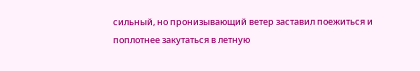сильный, но пронизывающий ветер заставил поежиться и поплотнее закутаться в летную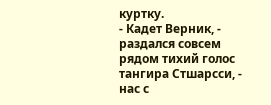куртку.
- Кадет Верник, - раздался совсем рядом тихий голос тангира Стшарсси, - нас с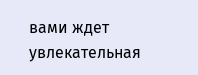вами ждет увлекательная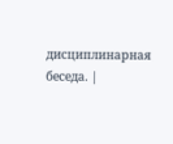дисциплинарная беседа. |